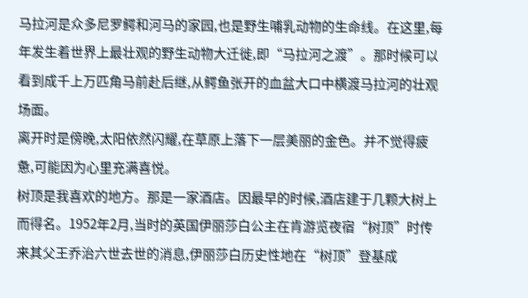马拉河是众多尼罗鳄和河马的家园,也是野生哺乳动物的生命线。在这里,每年发生着世界上最壮观的野生动物大迁徙,即“马拉河之渡”。那时候可以看到成千上万匹角马前赴后继,从鳄鱼张开的血盆大口中横渡马拉河的壮观场面。
离开时是傍晚,太阳依然闪耀,在草原上落下一层美丽的金色。并不觉得疲惫,可能因为心里充满喜悦。
树顶是我喜欢的地方。那是一家酒店。因最早的时候,酒店建于几颗大树上而得名。1952年2月,当时的英国伊丽莎白公主在肯游览夜宿“树顶”时传来其父王乔治六世去世的消息,伊丽莎白历史性地在“树顶”登基成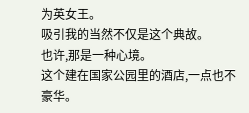为英女王。
吸引我的当然不仅是这个典故。
也许,那是一种心境。
这个建在国家公园里的酒店,一点也不豪华。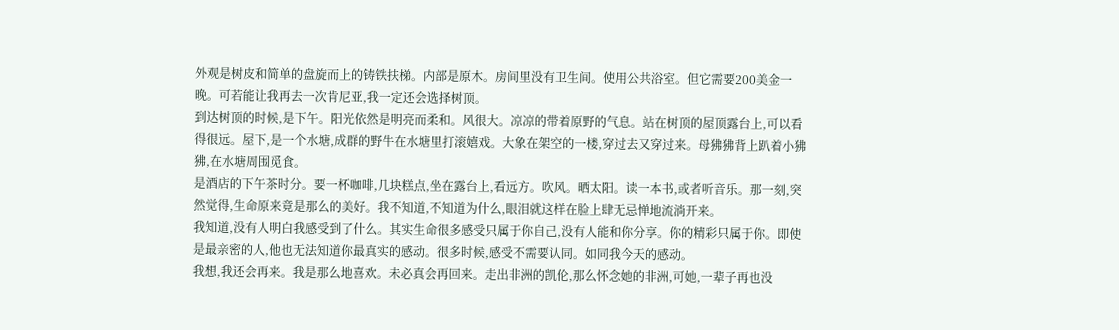外观是树皮和简单的盘旋而上的铸铁扶梯。内部是原木。房间里没有卫生间。使用公共浴室。但它需要200美金一晚。可若能让我再去一次肯尼亚,我一定还会选择树顶。
到达树顶的时候,是下午。阳光依然是明亮而柔和。风很大。凉凉的带着原野的气息。站在树顶的屋顶露台上,可以看得很远。屋下,是一个水塘,成群的野牛在水塘里打滚嬉戏。大象在架空的一楼,穿过去又穿过来。母狒狒背上趴着小狒狒,在水塘周围觅食。
是酒店的下午茶时分。要一杯咖啡,几块糕点,坐在露台上,看远方。吹风。晒太阳。读一本书,或者听音乐。那一刻,突然觉得,生命原来竟是那么的美好。我不知道,不知道为什么,眼泪就这样在脸上肆无忌惮地流淌开来。
我知道,没有人明白我感受到了什么。其实生命很多感受只属于你自己,没有人能和你分享。你的精彩只属于你。即使是最亲密的人,他也无法知道你最真实的感动。很多时候,感受不需要认同。如同我今天的感动。
我想,我还会再来。我是那么地喜欢。未必真会再回来。走出非洲的凯伦,那么怀念她的非洲,可她,一辈子再也没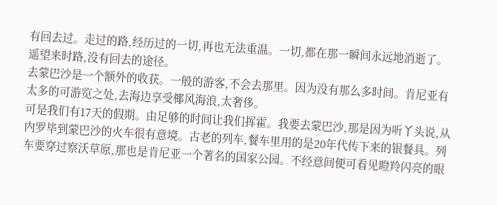有回去过。走过的路,经历过的一切,再也无法重温。一切,都在那一瞬间永远地消逝了。遥望来时路,没有回去的途径。
去蒙巴沙是一个额外的收获。一般的游客,不会去那里。因为没有那么多时间。肯尼亚有太多的可游览之处,去海边享受椰风海浪,太奢侈。
可是我们有17天的假期。由足够的时间让我们挥霍。我要去蒙巴沙,那是因为听丫头说,从内罗毕到蒙巴沙的火车很有意境。古老的列车,餐车里用的是20年代传下来的银餐具。列车要穿过察沃草原,那也是肯尼亚一个著名的国家公园。不经意间便可看见瞪羚闪亮的眼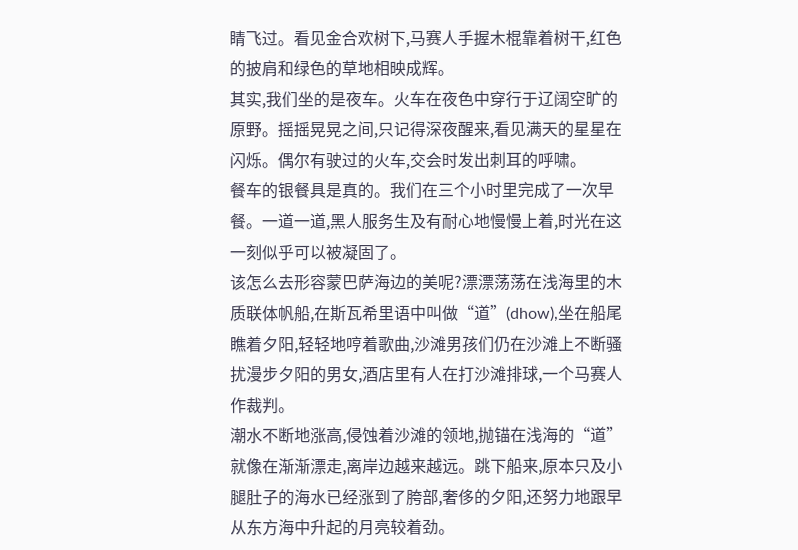睛飞过。看见金合欢树下,马赛人手握木棍靠着树干,红色的披肩和绿色的草地相映成辉。
其实,我们坐的是夜车。火车在夜色中穿行于辽阔空旷的原野。摇摇晃晃之间,只记得深夜醒来,看见满天的星星在闪烁。偶尔有驶过的火车,交会时发出刺耳的呼啸。
餐车的银餐具是真的。我们在三个小时里完成了一次早餐。一道一道,黑人服务生及有耐心地慢慢上着,时光在这一刻似乎可以被凝固了。
该怎么去形容蒙巴萨海边的美呢?漂漂荡荡在浅海里的木质联体帆船,在斯瓦希里语中叫做“道”(dhow),坐在船尾瞧着夕阳,轻轻地哼着歌曲,沙滩男孩们仍在沙滩上不断骚扰漫步夕阳的男女,酒店里有人在打沙滩排球,一个马赛人作裁判。
潮水不断地涨高,侵蚀着沙滩的领地,抛锚在浅海的“道”就像在渐渐漂走,离岸边越来越远。跳下船来,原本只及小腿肚子的海水已经涨到了胯部,奢侈的夕阳,还努力地跟早从东方海中升起的月亮较着劲。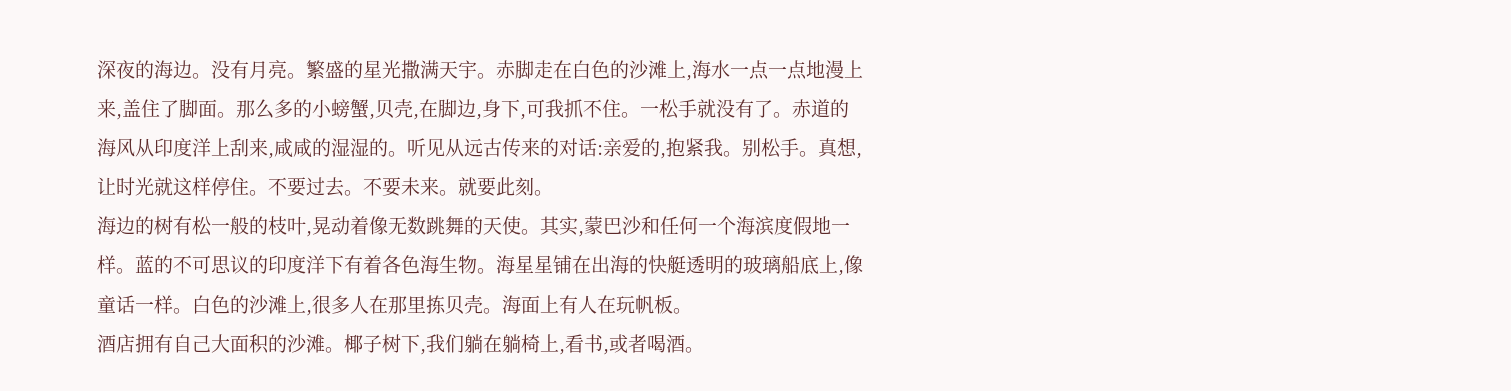深夜的海边。没有月亮。繁盛的星光撒满天宇。赤脚走在白色的沙滩上,海水一点一点地漫上来,盖住了脚面。那么多的小螃蟹,贝壳,在脚边,身下,可我抓不住。一松手就没有了。赤道的海风从印度洋上刮来,咸咸的湿湿的。听见从远古传来的对话:亲爱的,抱紧我。别松手。真想,让时光就这样停住。不要过去。不要未来。就要此刻。
海边的树有松一般的枝叶,晃动着像无数跳舞的天使。其实,蒙巴沙和任何一个海滨度假地一样。蓝的不可思议的印度洋下有着各色海生物。海星星铺在出海的快艇透明的玻璃船底上,像童话一样。白色的沙滩上,很多人在那里拣贝壳。海面上有人在玩帆板。
酒店拥有自己大面积的沙滩。椰子树下,我们躺在躺椅上,看书,或者喝酒。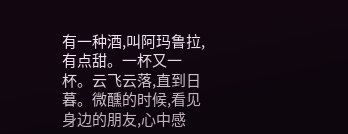有一种酒,叫阿玛鲁拉,有点甜。一杯又一杯。云飞云落,直到日暮。微醺的时候,看见身边的朋友,心中感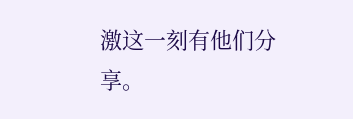激这一刻有他们分享。